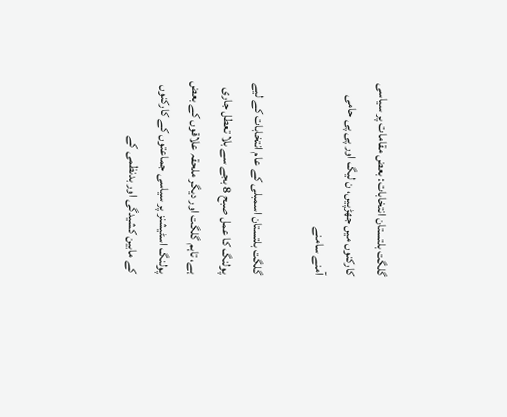گلگت بلتستان انتخابات: بعض مقامات پر سیاسی کارکنوں میں جھڑپیں، ن لیگ اور پی پی حامی آمنے سامنے

گلگت بلتستان اسمبلی کے عام انتخابات کے لیے پولنگ کا عمل صبح 8 بجے سے بلا تعطل جاری ہے، تاہم گلگت اور دیگر ملحقہ علاقوں کے بعض پولنگ اسٹیشنز پر سیاسی جماعتوں کے کارکنوں کے مابین کشیدگی اور بدنظمی کے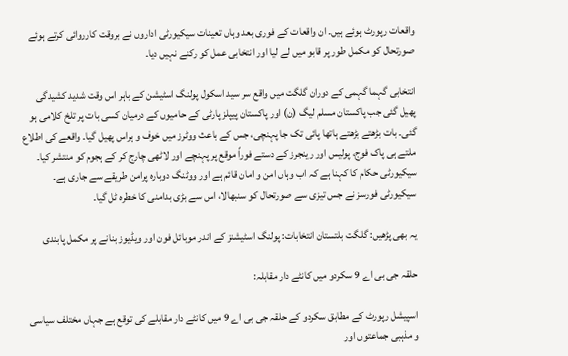واقعات رپورٹ ہوئے ہیں۔ ان واقعات کے فوری بعد وہاں تعینات سیکیورٹی اداروں نے بروقت کارروائی کرتے ہوئے صورتحال کو مکمل طور پر قابو میں لے لیا اور انتخابی عمل کو رکنے نہیں دیا۔

انتخابی گہما گہمی کے دوران گلگت میں واقع سر سید اسکول پولنگ اسٹیشن کے باہر اس وقت شدید کشیدگی پھیل گئی جب پاکستان مسلم لیگ (ن) اور پاکستان پیپلز پارٹی کے حامیوں کے درمیان کسی بات پر تلخ کلامی ہو گئی۔ بات بڑھتے بڑھتے ہاتھا پائی تک جا پہنچی، جس کے باعث ووٹرز میں خوف و ہراس پھیل گیا۔ واقعے کی اطلاع ملتے ہی پاک فوج، پولیس اور رینجرز کے دستے فوراً موقع پر پہنچے اور لاٹھی چارج کر کے ہجوم کو منتشر کیا۔ سیکیورٹی حکام کا کہنا ہے کہ اب وہاں امن و امان قائم ہے اور ووٹنگ دوبارہ پرامن طریقے سے جاری ہے۔ سیکیورٹی فورسز نے جس تیزی سے صورتحال کو سنبھالا، اس سے بڑی بدامنی کا خطرہ ٹل گیا۔

یہ بھی پڑھیں: گلگت بلتستان انتخابات: پولنگ اسٹیشنز کے اندر موبائل فون اور ویڈیوز بنانے پر مکمل پابندی

حلقہ جی بی اے 9 سکردو میں کانٹے دار مقابلہ:

اسپیشل رپورٹ کے مطابق سکردو کے حلقہ جی بی اے 9 میں کانٹے دار مقابلے کی توقع ہے جہاں مختلف سیاسی و مذہبی جماعتوں اور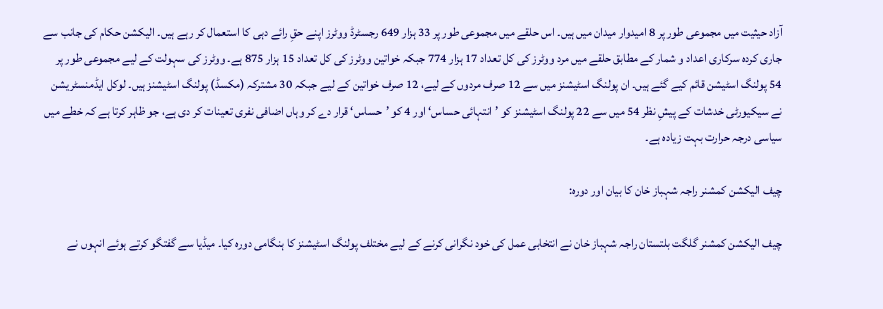آزاد حیثیت میں مجموعی طور پر 8 امیدوار میدان میں ہیں۔ اس حلقے میں مجموعی طور پر 33 ہزار 649 رجسٹرڈ ووٹرز اپنے حقِ رائے دہی کا استعمال کر رہے ہیں۔ الیکشن حکام کی جانب سے جاری کردہ سرکاری اعداد و شمار کے مطابق حلقے میں مرد ووٹرز کی کل تعداد 17 ہزار 774 جبکہ خواتین ووٹرز کی کل تعداد 15 ہزار 875 ہے۔ ووٹرز کی سہولت کے لیے مجموعی طور پر 54 پولنگ اسٹیشن قائم کیے گئے ہیں۔ ان پولنگ اسٹیشنز میں سے 12 صرف مردوں کے لیے، 12 صرف خواتین کے لیے جبکہ 30 مشترکہ (مکسڈ) پولنگ اسٹیشنز ہیں۔ لوکل ایڈمنسٹریشن نے سیکیورٹی خدشات کے پیشِ نظر 54 میں سے 22 پولنگ اسٹیشنز کو ’انتہائی حساس‘ اور 4 کو ’حساس‘ قرار دے کر وہاں اضافی نفری تعینات کر دی ہے، جو ظاہر کرتا ہے کہ خطے میں سیاسی درجہ حرارت بہت زیادہ ہے۔

چیف الیکشن کمشنر راجہ شہباز خان کا بیان اور دورہ:

چیف الیکشن کمشنر گلگت بلتستان راجہ شہباز خان نے انتخابی عمل کی خود نگرانی کرنے کے لیے مختلف پولنگ اسٹیشنز کا ہنگامی دورہ کیا۔ میڈیا سے گفتگو کرتے ہوئے انہوں نے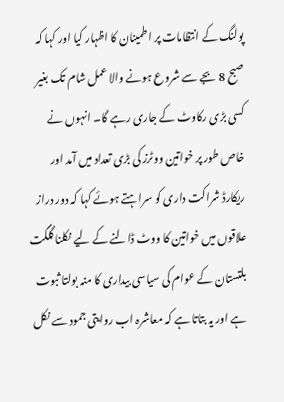پولنگ کے انتظامات پر اطمینان کا اظہار کیا اور کہا کہ صبح 8 بجے سے شروع ہونے والا عمل شام تک بغیر کسی بڑی رکاوٹ کے جاری رہے گا۔ انہوں نے خاص طور پر خواتین ووٹرز کی بڑی تعداد میں آمد اور ریکارڈ شراکت داری کو سراہتے ہوئے کہا کہ دور دراز علاقوں میں خواتین کا ووٹ ڈالنے کے لیے نکلنا گلگت بلتستان کے عوام کی سیاسی بیداری کا منہ بولتا ثبوت ہے اور یہ بتاتا ہے کہ معاشرہ اب روایتی جمود سے نکل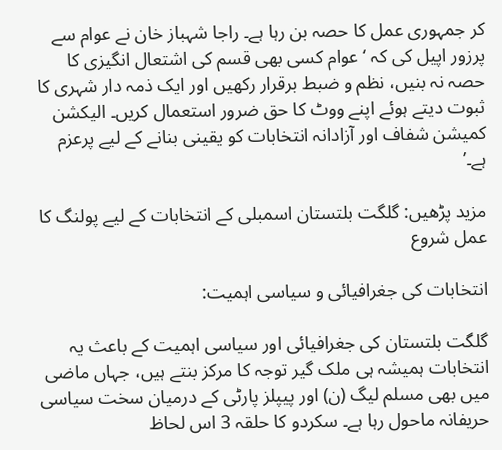کر جمہوری عمل کا حصہ بن رہا ہے۔ راجا شہباز خان نے عوام سے پرزور اپیل کی کہ ‘عوام کسی بھی قسم کی اشتعال انگیزی کا حصہ نہ بنیں، نظم و ضبط برقرار رکھیں اور ایک ذمہ دار شہری کا ثبوت دیتے ہوئے اپنے ووٹ کا حق ضرور استعمال کریں۔ الیکشن کمیشن شفاف اور آزادانہ انتخابات کو یقینی بنانے کے لیے پرعزم ہے۔’

مزید پڑھیں: گلگت بلتستان اسمبلی کے انتخابات کے لیے پولنگ کا عمل شروع

انتخابات کی جغرافیائی و سیاسی اہمیت:

گلگت بلتستان کی جغرافیائی اور سیاسی اہمیت کے باعث یہ انتخابات ہمیشہ ہی ملک گیر توجہ کا مرکز بنتے ہیں، جہاں ماضی میں بھی مسلم لیگ (ن) اور پیپلز پارٹی کے درمیان سخت سیاسی حریفانہ ماحول رہا ہے۔ سکردو کا حلقہ 3 اس لحاظ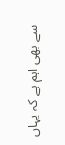سے بھی اہم ہے کہ یہاں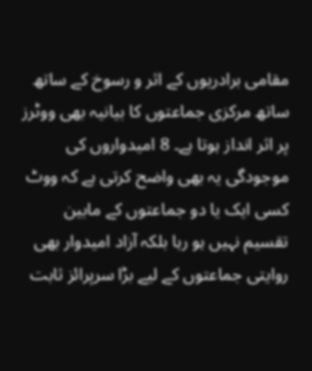مقامی برادریوں کے اثر و رسوخ کے ساتھ ساتھ مرکزی جماعتوں کا بیانیہ بھی ووٹرز پر اثر انداز ہوتا ہے۔ 8 امیدواروں کی موجودگی یہ بھی واضح کرتی ہے کہ ووٹ کسی ایک یا دو جماعتوں کے مابین تقسیم نہیں ہو رہا بلکہ آزاد امیدوار بھی روایتی جماعتوں کے لیے بڑا سرپرائز ثابت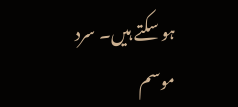ہو سکتے ہیں۔ سرد موسم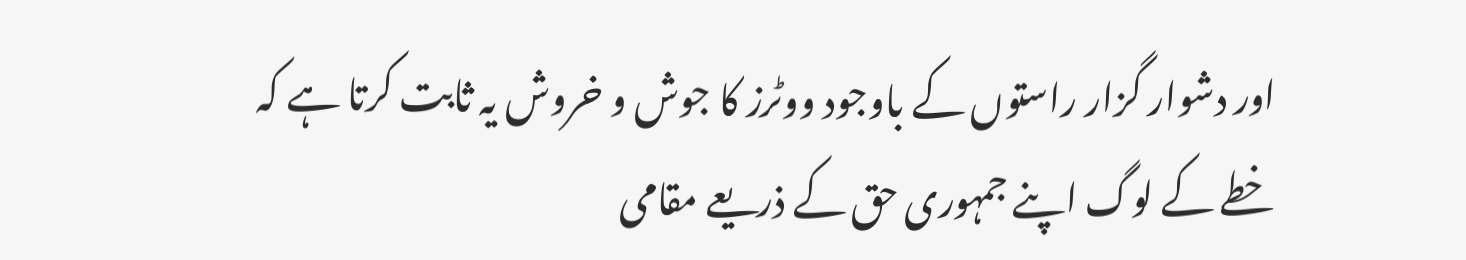اور دشوار گزار راستوں کے باوجود ووٹرز کا جوش و خروش یہ ثابت کرتا ہے کہ خطے کے لوگ اپنے جمہوری حق کے ذریعے مقامی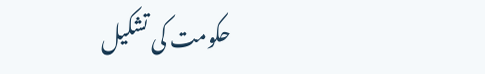حکومت کی تشکیل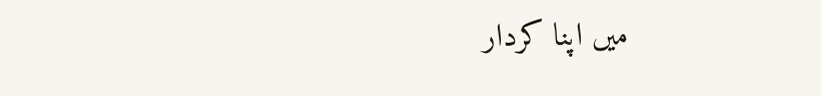میں اپنا کردار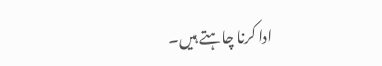ادا کرنا چاہتے ہیں۔